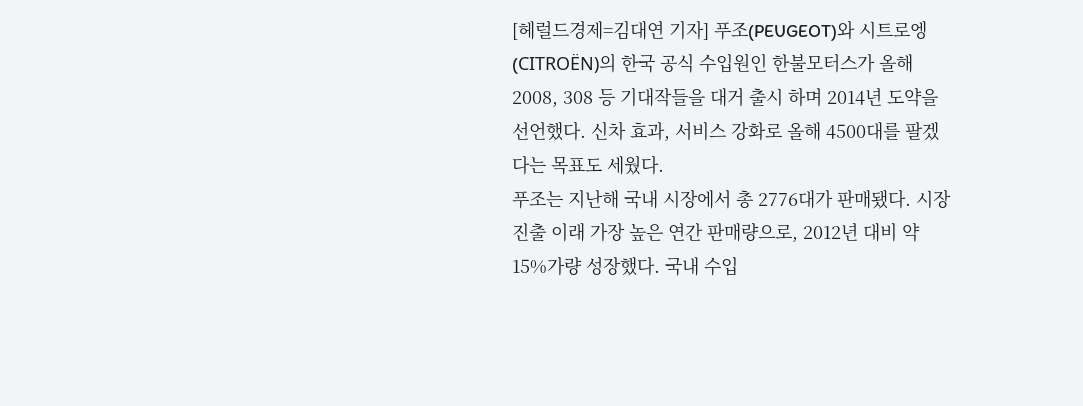[헤럴드경제=김대연 기자] 푸조(PEUGEOT)와 시트로엥(CITROËN)의 한국 공식 수입원인 한불모터스가 올해 2008, 308 등 기대작들을 대거 출시 하며 2014년 도약을 선언했다. 신차 효과, 서비스 강화로 올해 4500대를 팔겠다는 목표도 세웠다.
푸조는 지난해 국내 시장에서 총 2776대가 판매됐다. 시장 진출 이래 가장 높은 연간 판매량으로, 2012년 대비 약 15%가량 성장했다. 국내 수입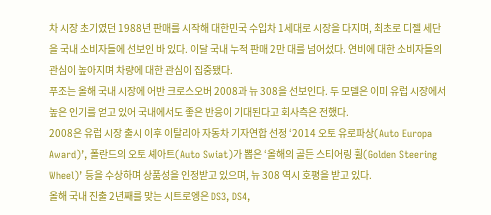차 시장 초기였던 1988년 판매를 시작해 대한민국 수입차 1세대로 시장을 다지며, 최초로 디젤 세단을 국내 소비자들에 선보인 바 있다. 이달 국내 누적 판매 2만 대를 넘어섰다. 연비에 대한 소비자들의 관심이 높아지며 차량에 대한 관심이 집중됐다.
푸조는 올해 국내 시장에 어반 크로스오버 2008과 뉴 308을 선보인다. 두 모델은 이미 유럽 시장에서 높은 인기를 얻고 있어 국내에서도 좋은 반응이 기대된다고 회사측은 전했다.
2008은 유럽 시장 출시 이후 이탈리아 자동차 기자연합 선정 ‘2014 오토 유로파상(Auto Europa Award)’, 폴란드의 오토 셰아트(Auto Swiat)가 뽑은 ‘올해의 골든 스티어링 휠(Golden Steering Wheel)’ 등을 수상하며 상품성을 인정받고 있으며, 뉴 308 역시 호평을 받고 있다.
올해 국내 진출 2년째를 맞는 시트로엥은 DS3, DS4,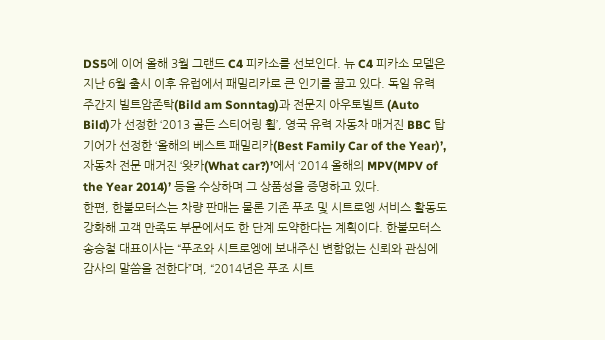DS5에 이어 올해 3월 그랜드 C4 피카소를 선보인다. 뉴 C4 피카소 모델은 지난 6월 출시 이후 유럽에서 패밀리카로 큰 인기를 끌고 있다. 독일 유력 주간지 빌트암존탁(Bild am Sonntag)과 전문지 아우토빌트 (Auto Bild)가 선정한 ‘2013 골든 스티어링 휠’, 영국 유력 자동차 매거진 BBC 탑기어가 선정한 ‘올해의 베스트 패밀리카(Best Family Car of the Year)’, 자동차 전문 매거진 ‘왓카(What car?)’에서 ‘2014 올해의 MPV(MPV of the Year 2014)’ 등을 수상하며 그 상품성을 증명하고 있다.
한편, 한불모터스는 차량 판매는 물론 기존 푸조 및 시트로엥 서비스 활동도 강화해 고객 만족도 부문에서도 한 단계 도약한다는 계획이다. 한불모터스 송승철 대표이사는 “푸조와 시트로엥에 보내주신 변함없는 신뢰와 관심에 감사의 말씀을 전한다”며, “2014년은 푸조 시트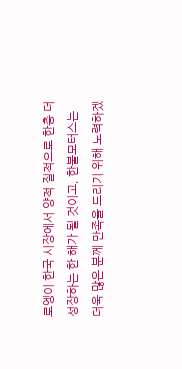로엥이 한국 시장에서 양적 질적으로 한층 더 성장하는 한 해가 될 것이고, 한불모터스는 더욱 많은 분께 만족을 드리기 위해 노력하겠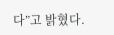다”고 밝혔다.